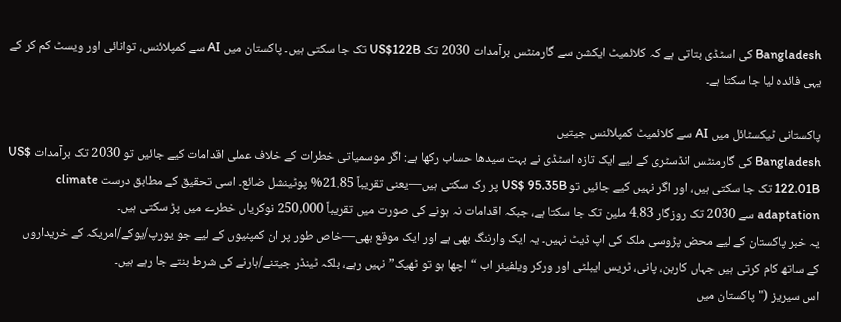Bangladesh کی اسٹڈی بتاتی ہے کہ کلائمیٹ ایکشن سے گارمنٹس برآمدات 2030 تک US$122B تک جا سکتی ہیں۔ پاکستان میں AI سے کمپلائنس، توانائی اور ویسٹ کم کر کے یہی فائدہ لیا جا سکتا ہے۔

پاکستانی ٹیکسٹائل میں AI سے کلائمیٹ کمپلائنس جیتیں
Bangladesh کی گارمنٹس انڈسٹری کے لیے ایک تازہ اسٹڈی نے بہت سیدھا حساب رکھا ہے: اگر موسمیاتی خطرات کے خلاف عملی اقدامات کیے جائیں تو 2030 تک برآمدات US$ 122.01B تک جا سکتی ہیں، اور اگر نہیں کیے جائیں تو US$ 95.35B پر رک سکتی ہیں—یعنی تقریباً 21.85% پوٹینشل ضائع۔ اسی تحقیق کے مطابق درست climate adaptation سے 2030 تک روزگار 4.83 ملین تک جا سکتا ہے، جبکہ اقدامات نہ ہونے کی صورت میں تقریباً 250,000 نوکریاں خطرے میں پڑ سکتی ہیں۔
یہ خبر پاکستان کے لیے محض پڑوسی ملک کی اپ ڈیٹ نہیں۔ یہ ایک وارننگ بھی ہے اور ایک موقع بھی—خاص طور پر ان کمپنیوں کے لیے جو یورپ/یوکے/امریکہ کے خریداروں کے ساتھ کام کرتی ہیں جہاں کاربن، پانی، ٹریس ایبلٹی اور ورکر ویلفیئر اب “اچھا ہو تو ٹھیک” نہیں رہے، بلکہ ٹینڈر جیتنے/ہارنے کی شرط بنتے جا رہے ہیں۔
اس سیریز ("پاکستان میں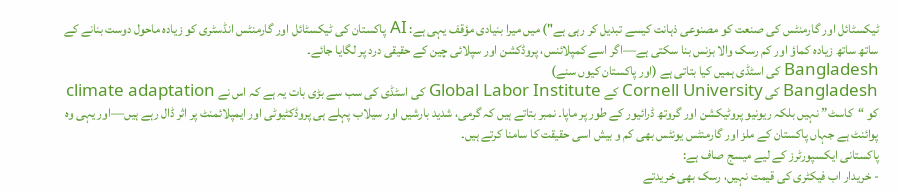ٹیکسٹائل اور گارمنٹس کی صنعت کو مصنوعی ذہانت کیسے تبدیل کر رہی ہے") میں میرا بنیادی مؤقف یہی ہے: AI پاکستان کی ٹیکسٹائل اور گارمنٹس انڈسٹری کو زیادہ ماحول دوست بنانے کے ساتھ ساتھ زیادہ کماؤ اور کم رسک والا بزنس بنا سکتی ہے—اگر اسے کمپلائنس، پروڈکشن اور سپلائی چین کے حقیقی درد پر لگایا جائے۔
Bangladesh کی اسٹڈی ہمیں کیا بتاتی ہے (اور پاکستان کیوں سنے)
Bangladesh کی Cornell University کے Global Labor Institute کی اسٹڈی کی سب سے بڑی بات یہ ہے کہ اس نے climate adaptation کو “کاسٹ” نہیں بلکہ ریونیو پروٹیکشن اور گروتھ ڈرائیور کے طور پر ماپا۔ نمبر بتاتے ہیں کہ گرمی، شدید بارشیں اور سیلاب پہلے ہی پروڈکٹیوٹی اور ایمپلائمنٹ پر اثر ڈال رہے ہیں—اور یہی وہ پوائنٹ ہے جہاں پاکستان کے ملز اور گارمنٹس یونٹس بھی کم و بیش اسی حقیقت کا سامنا کرتے ہیں۔
پاکستانی ایکسپورٹرز کے لیے میسج صاف ہے:
- خریدار اب فیکٹری کی قیمت نہیں، رسک بھی خریدتے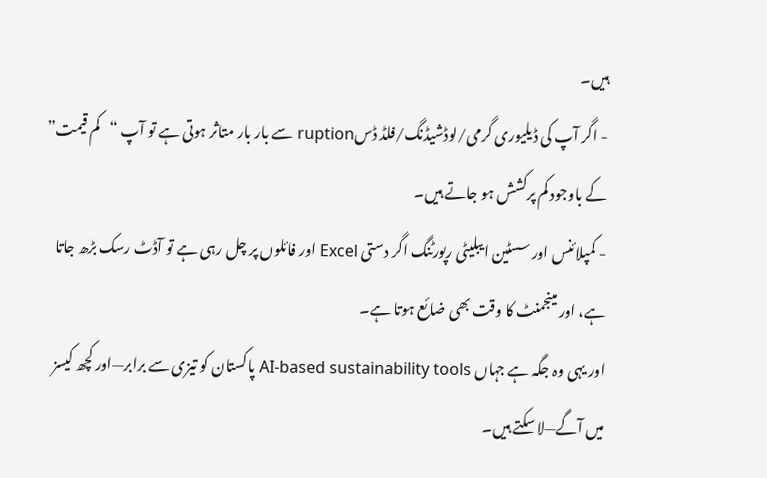ہیں۔
- اگر آپ کی ڈیلیوری گرمی/لوڈشیڈنگ/فلڈ ڈسruption سے بار بار متاثر ہوتی ہے تو آپ “کم قیمت” کے باوجود کم پرکشش ہو جاتے ہیں۔
- کمپلائنس اور سسٹین ایبلیٹی رپورٹنگ اگر دستی Excel اور فائلوں پر چل رہی ہے تو آڈٹ رسک بڑھ جاتا ہے، اور مینجمنٹ کا وقت بھی ضائع ہوتا ہے۔
اور یہی وہ جگہ ہے جہاں AI-based sustainability tools پاکستان کو تیزی سے برابر—اور کچھ کیسز میں آگے—لا سکتے ہیں۔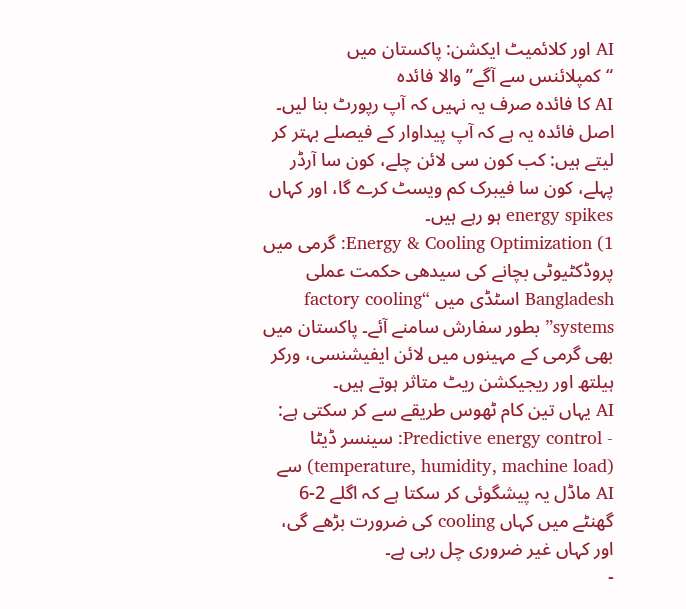AI اور کلائمیٹ ایکشن: پاکستان میں “کمپلائنس سے آگے” والا فائدہ
AI کا فائدہ صرف یہ نہیں کہ آپ رپورٹ بنا لیں۔ اصل فائدہ یہ ہے کہ آپ پیداوار کے فیصلے بہتر کر لیتے ہیں: کب کون سی لائن چلے، کون سا آرڈر پہلے، کون سا فیبرک کم ویسٹ کرے گا، اور کہاں energy spikes ہو رہے ہیں۔
1) Energy & Cooling Optimization: گرمی میں پروڈکٹیوٹی بچانے کی سیدھی حکمت عملی
Bangladesh اسٹڈی میں “factory cooling systems” بطور سفارش سامنے آئے۔ پاکستان میں بھی گرمی کے مہینوں میں لائن ایفیشنسی، ورکر ہیلتھ اور ریجیکشن ریٹ متاثر ہوتے ہیں۔
AI یہاں تین کام ٹھوس طریقے سے کر سکتی ہے:
- Predictive energy control: سینسر ڈیٹا (temperature, humidity, machine load) سے AI ماڈل یہ پیشگوئی کر سکتا ہے کہ اگلے 2-6 گھنٹے میں کہاں cooling کی ضرورت بڑھے گی، اور کہاں غیر ضروری چل رہی ہے۔
-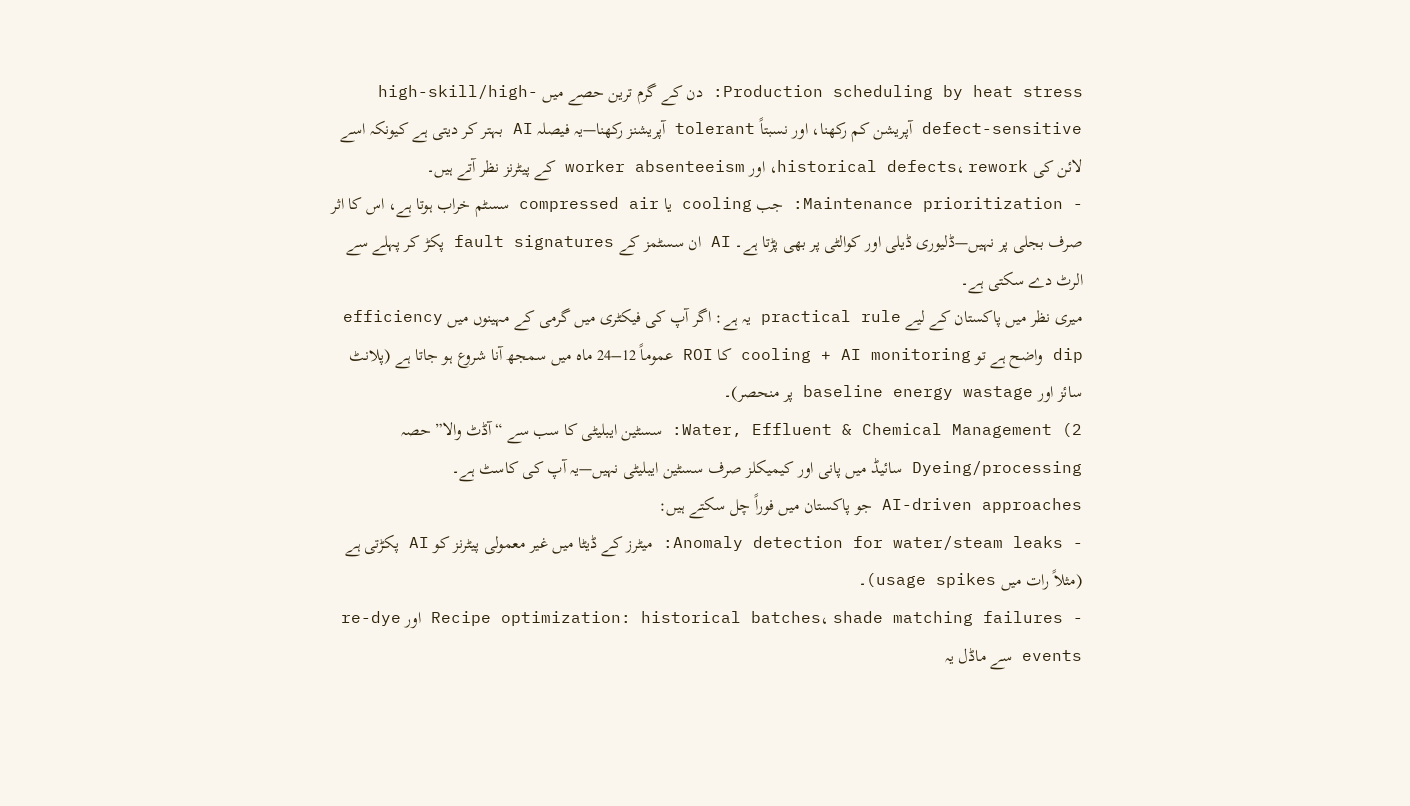Production scheduling by heat stress: دن کے گرم ترین حصے میں high-skill/high-defect-sensitive آپریشن کم رکھنا، اور نسبتاً tolerant آپریشنز رکھنا—یہ فیصلہ AI بہتر کر دیتی ہے کیونکہ اسے لائن کی historical defects، rework، اور worker absenteeism کے پیٹرنز نظر آتے ہیں۔
- Maintenance prioritization: جب cooling یا compressed air سسٹم خراب ہوتا ہے، اس کا اثر صرف بجلی پر نہیں—ڈلیوری ڈیلی اور کوالٹی پر بھی پڑتا ہے۔ AI ان سسٹمز کے fault signatures پکڑ کر پہلے سے الرٹ دے سکتی ہے۔
میری نظر میں پاکستان کے لیے practical rule یہ ہے: اگر آپ کی فیکٹری میں گرمی کے مہینوں میں efficiency dip واضح ہے تو cooling + AI monitoring کا ROI عموماً 12–24 ماہ میں سمجھ آنا شروع ہو جاتا ہے (پلانٹ سائز اور baseline energy wastage پر منحصر)۔
2) Water, Effluent & Chemical Management: سسٹین ایبلیٹی کا سب سے “آڈٹ والا” حصہ
Dyeing/processing سائیڈ میں پانی اور کیمیکلز صرف سسٹین ایبلیٹی نہیں—یہ آپ کی کاسٹ ہے۔
AI-driven approaches جو پاکستان میں فوراً چل سکتے ہیں:
- Anomaly detection for water/steam leaks: میٹرز کے ڈیٹا میں غیر معمولی پیٹرنز کو AI پکڑتی ہے (مثلاً رات میں usage spikes)۔
- Recipe optimization: historical batches، shade matching failures اور re-dye events سے ماڈل یہ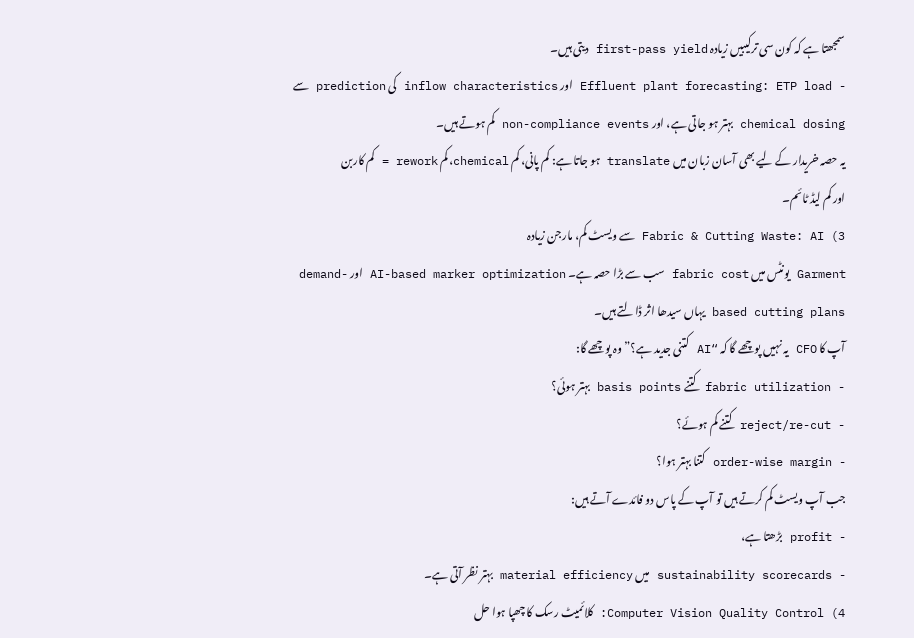سمجھتا ہے کہ کون سی ترکیبیں زیادہ first-pass yield دیتی ہیں۔
- Effluent plant forecasting: ETP load اور inflow characteristics کی prediction سے chemical dosing بہتر ہو جاتی ہے، اور non-compliance events کم ہوتے ہیں۔
یہ حصہ خریدار کے لیے بھی آسان زبان میں translate ہو جاتا ہے: کم پانی، کم chemical، کم rework = کم کاربن اور کم لیڈ ٹائم۔
3) Fabric & Cutting Waste: AI سے ویسٹ کم، مارجن زیادہ
Garment یونٹس میں fabric cost سب سے بڑا حصہ ہے۔ AI-based marker optimization اور demand-based cutting plans یہاں سیدھا اثر ڈالتے ہیں۔
آپ کا CFO یہ نہیں پوچھے گا کہ “AI کتنی جدید ہے؟” وہ پوچھے گا:
- fabric utilization کتنے basis points بہتر ہوئی؟
- reject/re-cut کتنے کم ہوئے؟
- order-wise margin کتنا بہتر ہوا؟
جب آپ ویسٹ کم کرتے ہیں تو آپ کے پاس دو فائدے آتے ہیں:
- profit بڑھتا ہے،
- sustainability scorecards میں material efficiency بہتر نظر آتی ہے۔
4) Computer Vision Quality Control: کلائمیٹ رسک کا چھپا ہوا حل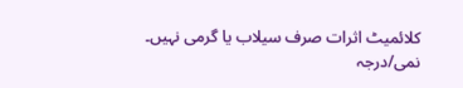کلائمیٹ اثرات صرف سیلاب یا گرمی نہیں۔ نمی/درجہ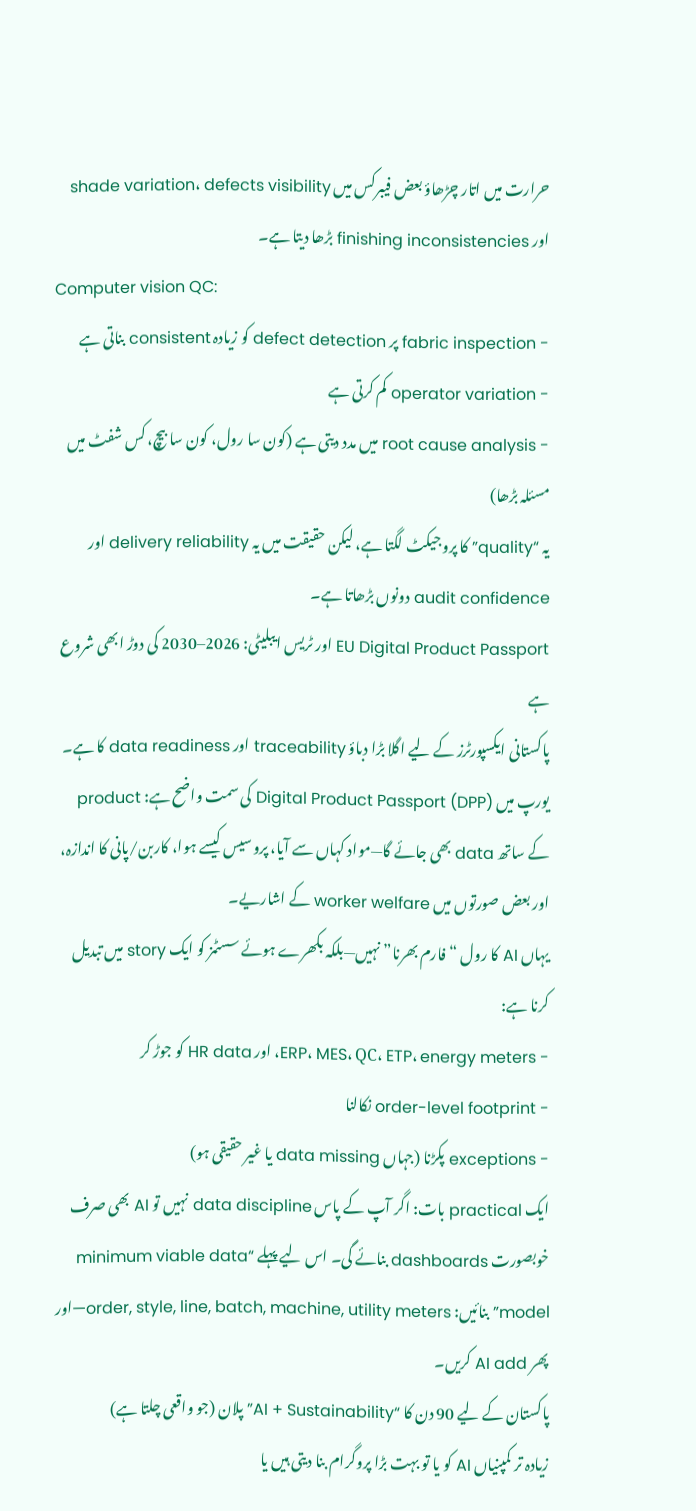حرارت میں اتار چڑھاؤ بعض فیبرکس میں shade variation، defects visibility اور finishing inconsistencies بڑھا دیتا ہے۔
Computer vision QC:
- fabric inspection پر defect detection کو زیادہ consistent بناتی ہے
- operator variation کم کرتی ہے
- root cause analysis میں مدد دیتی ہے (کون سا رول، کون سا بیچ، کس شفٹ میں مسئلہ بڑھا)
یہ “quality” کا پروجیکٹ لگتا ہے، لیکن حقیقت میں یہ delivery reliability اور audit confidence دونوں بڑھاتا ہے۔
EU Digital Product Passport اور ٹریس ایبلیٹی: 2026–2030 کی دوڑ ابھی شروع ہے
پاکستانی ایکسپورٹرز کے لیے اگلا بڑا دباؤ traceability اور data readiness کا ہے۔ یورپ میں Digital Product Passport (DPP) کی سمت واضح ہے: product کے ساتھ data بھی جائے گا—مواد کہاں سے آیا، پروسیس کیسے ہوا، کاربن/پانی کا اندازہ، اور بعض صورتوں میں worker welfare کے اشاریے۔
یہاں AI کا رول “فارم بھرنا” نہیں—بلکہ بکھرے ہوئے سسٹمز کو ایک story میں تبدیل کرنا ہے:
- ERP، MES، QC، ETP، energy meters، اور HR data کو جوڑ کر
- order-level footprint نکالنا
- exceptions پکڑنا (جہاں data missing یا غیر حقیقی ہو)
ایک practical بات: اگر آپ کے پاس data discipline نہیں تو AI بھی صرف خوبصورت dashboards بنائے گی۔ اس لیے پہلے “minimum viable data model” بنائیں: order, style, line, batch, machine, utility meters—اور پھر AI add کریں۔
پاکستان کے لیے 90 دن کا “AI + Sustainability” پلان (جو واقعی چلتا ہے)
زیادہ تر کمپنیاں AI کو یا تو بہت بڑا پروگرام بنا دیتی ہیں یا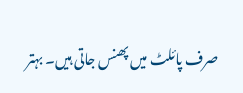صرف پائلٹ میں پھنس جاتی ہیں۔ بہتر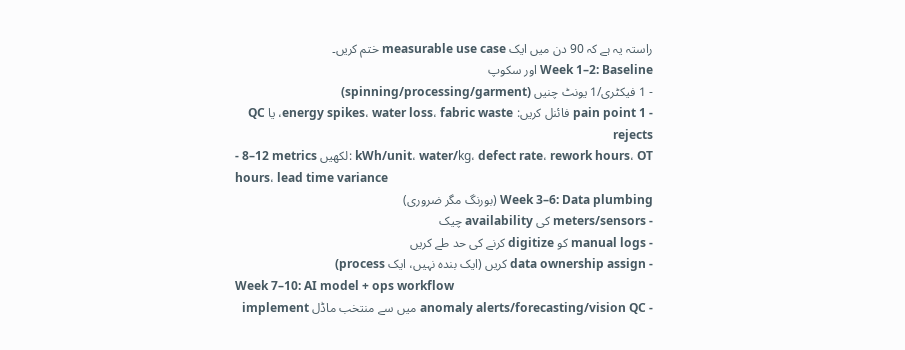راستہ یہ ہے کہ 90 دن میں ایک measurable use case ختم کریں۔
Week 1–2: Baseline اور سکوپ
- 1 فیکٹری/1 یونٹ چنیں (spinning/processing/garment)
- 1 pain point فائنل کریں: energy spikes، water loss، fabric waste، یا QC rejects
- 8–12 metrics لکھیں: kWh/unit، water/kg، defect rate، rework hours، OT hours، lead time variance
Week 3–6: Data plumbing (بورنگ مگر ضروری)
- meters/sensors کی availability چیک
- manual logs کو digitize کرنے کی حد طے کریں
- data ownership assign کریں (ایک بندہ نہیں، ایک process)
Week 7–10: AI model + ops workflow
- anomaly alerts/forecasting/vision QC میں سے منتخب ماڈل implement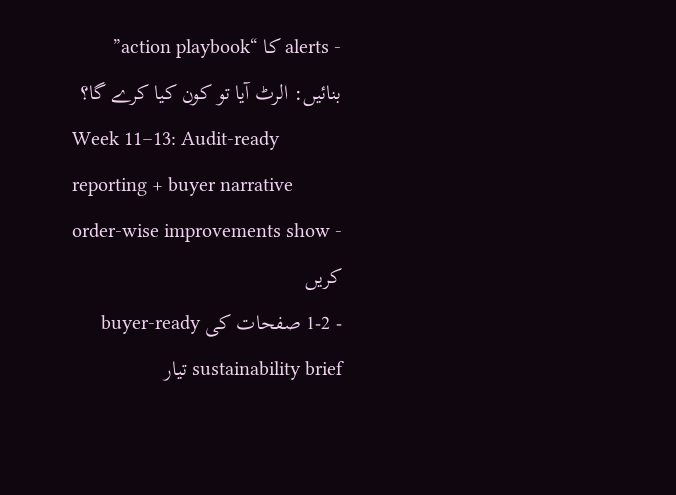- alerts کا “action playbook” بنائیں: الرٹ آیا تو کون کیا کرے گا؟
Week 11–13: Audit-ready reporting + buyer narrative
- order-wise improvements show کریں
- 1-2 صفحات کی buyer-ready sustainability brief تیار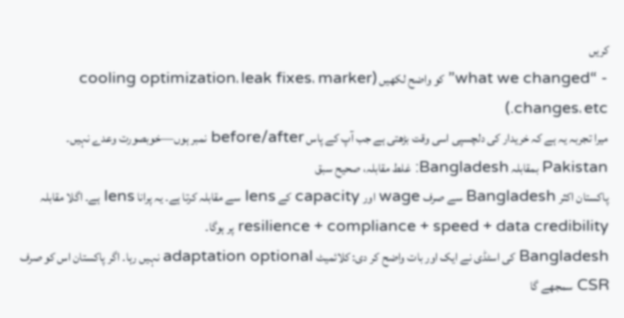کریں
- “what we changed” کو واضح لکھیں (cooling optimization، leak fixes، marker changes، etc.)
میرا تجربہ یہ ہے کہ خریدار کی دلچسپی اسی وقت بڑھتی ہے جب آپ کے پاس before/after نمبر ہوں—خوبصورت وعدے نہیں۔
Pakistan بمقابلہ Bangladesh: غلط مقابلہ، صحیح سبق
پاکستان اکثر Bangladesh سے صرف wage اور capacity کے lens سے مقابلہ کرتا ہے۔ یہ پرانا lens ہے۔ اگلا مقابلہ resilience + compliance + speed + data credibility پر ہوگا۔
Bangladesh کی اسٹڈی نے ایک اور بات واضح کر دی: کلائمیٹ adaptation optional نہیں رہا۔ اگر پاکستان اس کو صرف CSR سمجھے گا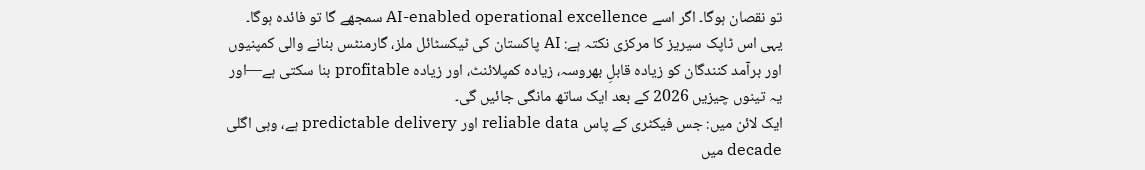تو نقصان ہوگا۔ اگر اسے AI-enabled operational excellence سمجھے گا تو فائدہ ہوگا۔
یہی اس ٹاپک سیریز کا مرکزی نکتہ ہے: AI پاکستان کی ٹیکسٹائل ملز، گارمنٹس بنانے والی کمپنیوں اور برآمد کنندگان کو زیادہ قابلِ بھروسہ، زیادہ کمپلائنٹ، اور زیادہ profitable بنا سکتی ہے—اور یہ تینوں چیزیں 2026 کے بعد ایک ساتھ مانگی جائیں گی۔
ایک لائن میں: جس فیکٹری کے پاس reliable data اور predictable delivery ہے، وہی اگلی decade میں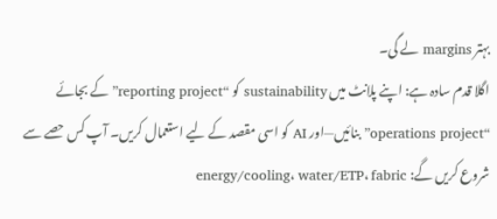بہتر margins لے گی۔
اگلا قدم سادہ ہے: اپنے پلانٹ میں sustainability کو “reporting project” کے بجائے “operations project” بنائیں—اور AI کو اسی مقصد کے لیے استعمال کریں۔ آپ کس حصے سے شروع کریں گے: energy/cooling، water/ETP، fabric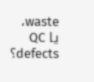waste، یا QC defects؟